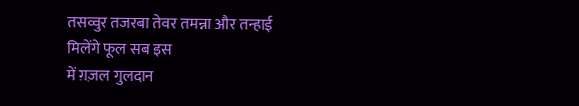तसव्वुर तजरबा तेवर तमन्ना और तन्हाई
मिलेंगे फूल सब इस
में ग़ज़ल गुलदान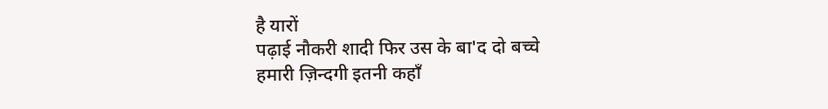है यारों
पढ़ाई नौकरी शादी फिर उस के बा'द दो बच्चे
हमारी ज़िन्दगी इतनी कहाँ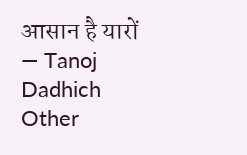आसान है यारों
— Tanoj Dadhich
Other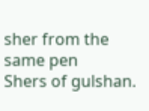sher from the same pen
Shers of gulshan.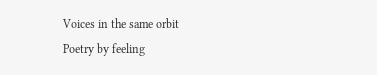Voices in the same orbit
Poetry by feeling